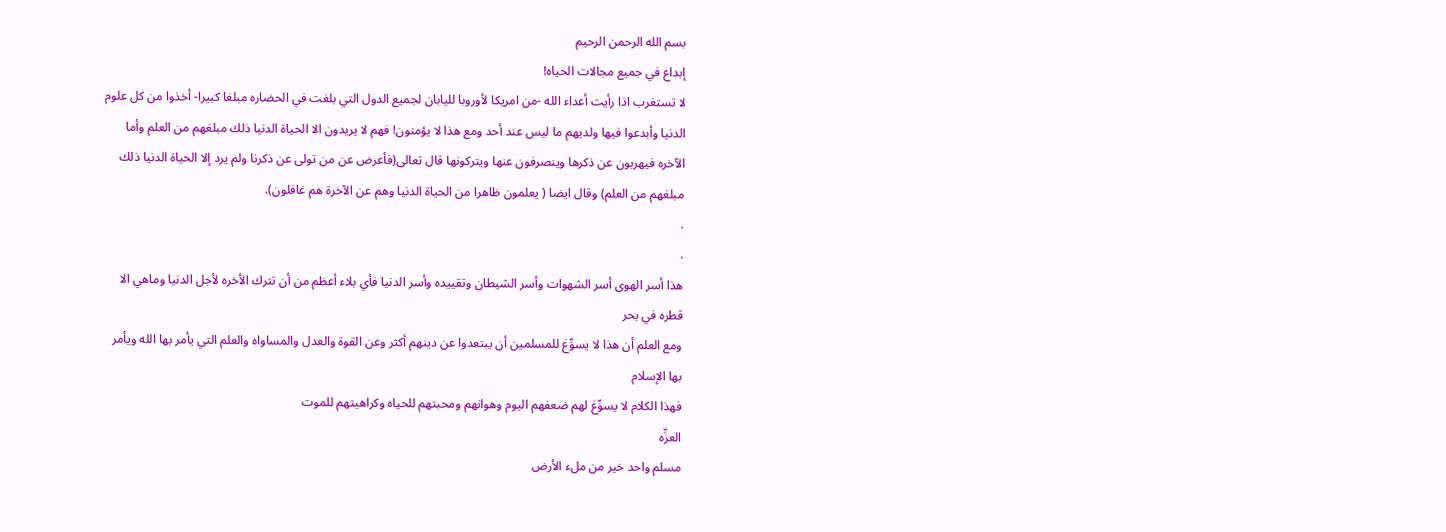بسم الله الرحمن الرحيم
إبداع في جميع مجالات الحياه!
لا تستغرب اذا رأيت أعداء الله -من امريكا لأوروبا لليابان لجميع الدول التي بلغت في الحضاره مبلغا كبيرا- أخذوا من كل علوم الدنيا وأبدعوا فيها ولديهم ما ليس عند أحد ومع هذا لا يؤمنون! فهم لا يريدون الا الحياة الدنيا ذلك مبلغهم من العلم وأما الآخره فيهربون عن ذكرها وينصرفون عنها ويتركونها قال تعالى(فأعرض عن من تولى عن ذكرنا ولم يرد إلا الحياة الدنيا ذلك مبلغهم من العلم) وقال ايضا ( يعلمون ظاهرا من الحياة الدنيا وهم عن الآخرة هم غافلون).
.
.
هذا أسر الهوى أسر الشهوات وأسر الشيطان وتقييده وأسر الدنيا فأي بلاء أعظم من أن تترك الأخره لأجل الدنيا وماهي الا قطره في بحر
ومع العلم أن هذا لا يسوِّغ للمسلمين أن يبتعدوا عن دينهم أكثر وعن القوة والعدل والمساواه والعلم التي يأمر بها الله ويأمر بها الإسلام
فهذا الكلام لا يسوِّغ لهم ضعفهم اليوم وهوانهم ومحبتهم للحياه وكراهيتهم للموت
العزِّه
مسلم واحد خير من ملء الأرض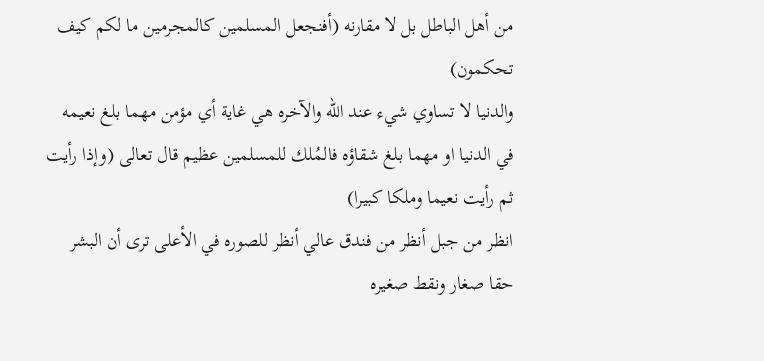من أهل الباطل بل لا مقارنه (أفنجعل المسلمين كالمجرمين ما لكم كيف تحكمون)
والدنيا لا تساوي شيء عند الله والآخره هي غاية أي مؤمن مهما بلغ نعيمه في الدنيا او مهما بلغ شقاؤه فالمُلك للمسلمين عظيم قال تعالى (وإذا رأيت ثم رأيت نعيما وملكا كبيرا)
انظر من جبل أنظر من فندق عالي أنظر للصوره في الأعلى ترى أن البشر حقا صغار ونقط صغيره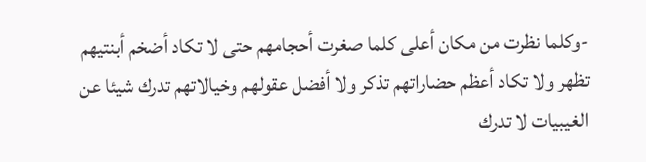-وكلما نظرت من مكان أعلى كلما صغرت أحجامهم حتى لا تكاد أضخم أبنتيهم تظهر ولا تكاد أعظم حضاراتهم تذكر ولا أفضل عقولهم وخيالاتهم تدرك شيئا عن الغيبيات لا تدرك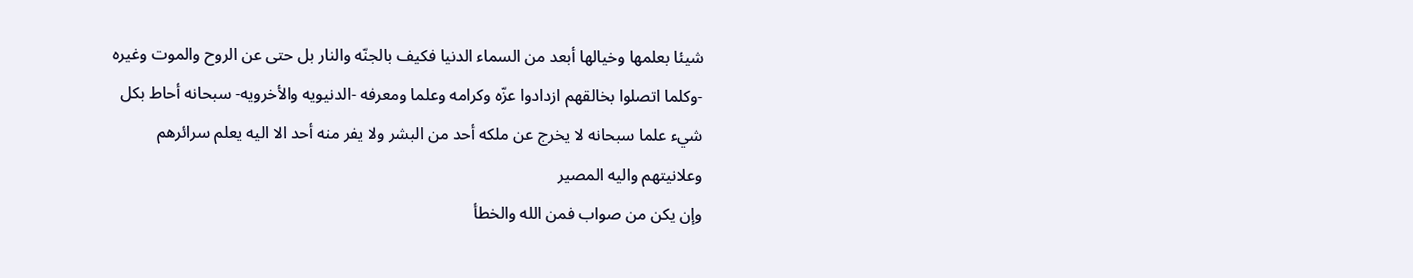شيئا بعلمها وخيالها أبعد من السماء الدنيا فكيف بالجنّه والنار بل حتى عن الروح والموت وغيره -وكلما اتصلوا بخالقهم ازدادوا عزّه وكرامه وعلما ومعرفه -الدنيويه والأخرويه- سبحانه أحاط بكل شيء علما سبحانه لا يخرج عن ملكه أحد من البشر ولا يفر منه أحد الا اليه يعلم سرائرهم وعلانيتهم واليه المصير
وإن يكن من صواب فمن الله والخطأ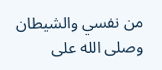من نفسي والشيطان وصلى الله على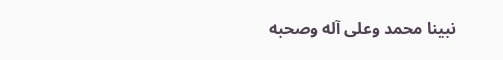نبينا محمد وعلى آله وصحبه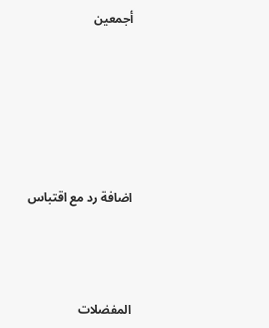أجمعين







اضافة رد مع اقتباس




المفضلات